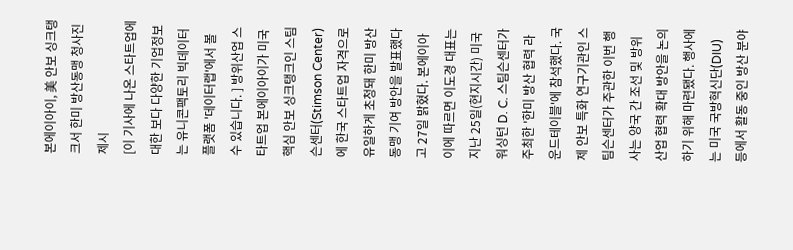본에이아이, 美 안보 싱크탱크서 한미 방산동맹 청사진 제시
[이 기사에 나온 스타트업에 대한 보다 다양한 기업정보는 유니콘팩토리 빅데이터 플랫폼 '데이터랩'에서 볼 수 있습니다. ] 방위산업 스타트업 본에이아이가 미국 핵심 안보 싱크탱크인 스팀슨센터(Stimson Center)에 한국 스타트업 자격으로 유일하게 초청돼 한미 방산 동맹 기여 방안을 발표했다고 27일 밝혔다. 본에이아이에 따르면 이도경 대표는 지난 25일(현지시간) 미국 워싱턴 D. C. 스팀슨센터가 주최한 '한미 방산 협력 라운드테이블'에 참석했다. 국제 안보 특화 연구기관인 스팀슨센터가 주관한 이번 행사는 양국 간 조선 및 방위산업 협력 확대 방안을 논의하기 위해 마련됐다. 행사에는 미국 국방혁신단(DIU) 등에서 활동 중인 방산 분야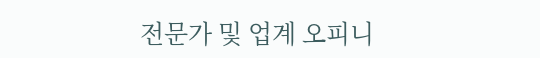전문가 및 업계 오피니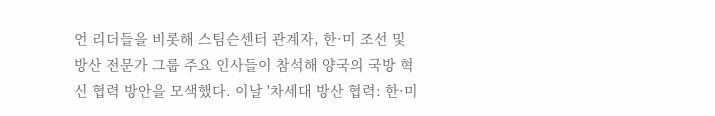언 리더들을 비롯해 스팀슨센터 관계자, 한·미 조선 및 방산 전문가 그룹 주요 인사들이 참석해 양국의 국방 혁신 협력 방안을 모색했다. 이날 '차세대 방산 협력: 한·미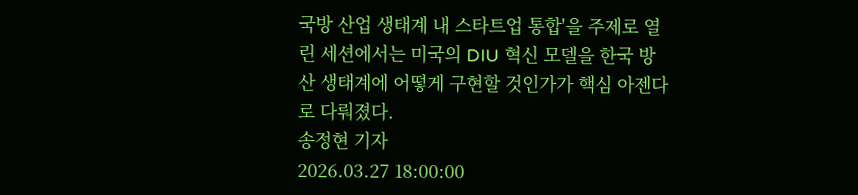국방 산업 생태계 내 스타트업 통합'을 주제로 열린 세션에서는 미국의 DIU 혁신 모델을 한국 방산 생태계에 어떻게 구현할 것인가가 핵심 아젠다로 다뤄졌다.
송정현 기자
2026.03.27 18:00:00